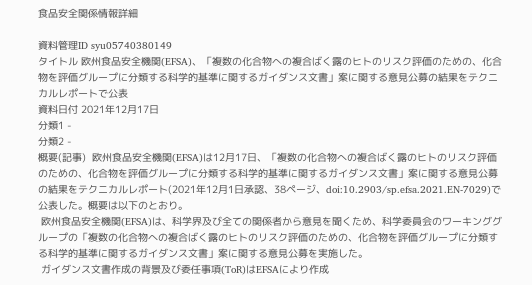食品安全関係情報詳細

資料管理ID syu05740380149
タイトル 欧州食品安全機関(EFSA)、「複数の化合物への複合ばく露のヒトのリスク評価のための、化合物を評価グループに分類する科学的基準に関するガイダンス文書」案に関する意見公募の結果をテクニカルレポートで公表
資料日付 2021年12月17日
分類1 -
分類2 -
概要(記事)  欧州食品安全機関(EFSA)は12月17日、「複数の化合物への複合ばく露のヒトのリスク評価のための、化合物を評価グループに分類する科学的基準に関するガイダンス文書」案に関する意見公募の結果をテクニカルレポート(2021年12月1日承認、38ページ、doi:10.2903/sp.efsa.2021.EN-7029)で公表した。概要は以下のとおり。
 欧州食品安全機関(EFSA)は、科学界及び全ての関係者から意見を聞くため、科学委員会のワーキンググループの「複数の化合物への複合ばく露のヒトのリスク評価のための、化合物を評価グループに分類する科学的基準に関するガイダンス文書」案に関する意見公募を実施した。
 ガイダンス文書作成の背景及び委任事項(ToR)はEFSAにより作成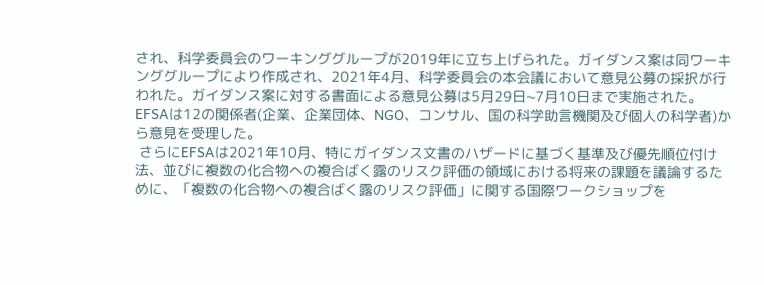され、科学委員会のワーキンググループが2019年に立ち上げられた。ガイダンス案は同ワーキンググループにより作成され、2021年4月、科学委員会の本会議において意見公募の採択が行われた。ガイダンス案に対する書面による意見公募は5月29日~7月10日まで実施された。EFSAは12の関係者(企業、企業団体、NGO、コンサル、国の科学助言機関及び個人の科学者)から意見を受理した。
 さらにEFSAは2021年10月、特にガイダンス文書のハザードに基づく基準及び優先順位付け法、並びに複数の化合物への複合ばく露のリスク評価の領域における将来の課題を議論するために、「複数の化合物への複合ばく露のリスク評価」に関する国際ワークショップを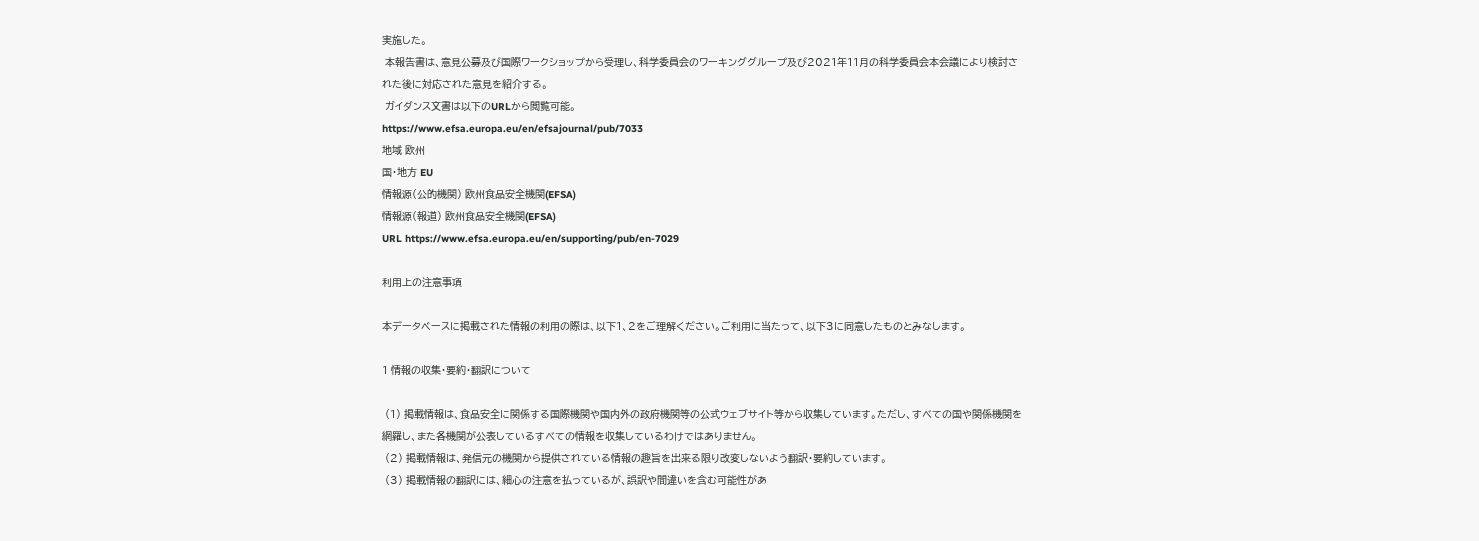実施した。
 本報告書は、意見公募及び国際ワークショップから受理し、科学委員会のワーキンググループ及び2021年11月の科学委員会本会議により検討された後に対応された意見を紹介する。
 ガイダンス文書は以下のURLから閲覧可能。
https://www.efsa.europa.eu/en/efsajournal/pub/7033
地域 欧州
国・地方 EU
情報源(公的機関) 欧州食品安全機関(EFSA)
情報源(報道) 欧州食品安全機関(EFSA)
URL https://www.efsa.europa.eu/en/supporting/pub/en-7029

利用上の注意事項

本データベースに掲載された情報の利用の際は、以下1、2をご理解ください。ご利用に当たって、以下3に同意したものとみなします。

1 情報の収集・要約・翻訳について

 (1) 掲載情報は、食品安全に関係する国際機関や国内外の政府機関等の公式ウェブサイト等から収集しています。ただし、すべての国や関係機関を網羅し、また各機関が公表しているすべての情報を収集しているわけではありません。
 (2) 掲載情報は、発信元の機関から提供されている情報の趣旨を出来る限り改変しないよう翻訳・要約しています。
 (3) 掲載情報の翻訳には、細心の注意を払っているが、誤訳や間違いを含む可能性があ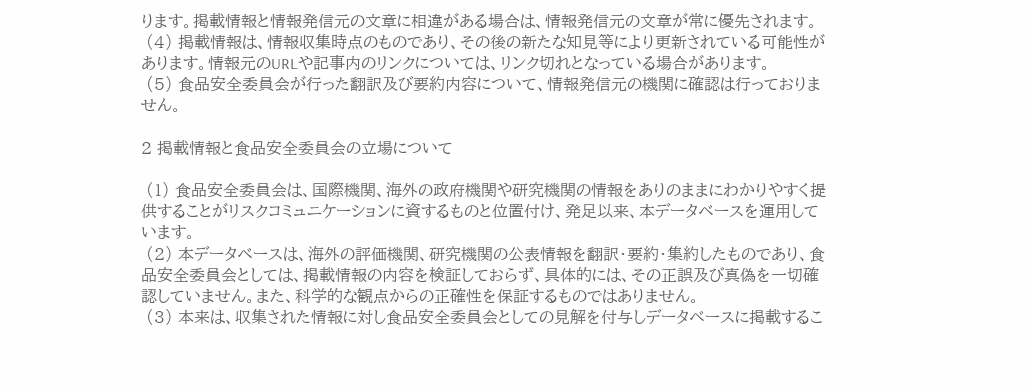ります。掲載情報と情報発信元の文章に相違がある場合は、情報発信元の文章が常に優先されます。
 (4) 掲載情報は、情報収集時点のものであり、その後の新たな知見等により更新されている可能性があります。情報元のURLや記事内のリンクについては、リンク切れとなっている場合があります。
 (5) 食品安全委員会が行った翻訳及び要約内容について、情報発信元の機関に確認は行っておりません。

2 掲載情報と食品安全委員会の立場について

 (1) 食品安全委員会は、国際機関、海外の政府機関や研究機関の情報をありのままにわかりやすく提供することがリスクコミュニケーションに資するものと位置付け、発足以来、本データベースを運用しています。
 (2) 本データベースは、海外の評価機関、研究機関の公表情報を翻訳・要約・集約したものであり、食品安全委員会としては、掲載情報の内容を検証しておらず、具体的には、その正誤及び真偽を一切確認していません。また、科学的な観点からの正確性を保証するものではありません。
 (3) 本来は、収集された情報に対し食品安全委員会としての見解を付与しデータベースに掲載するこ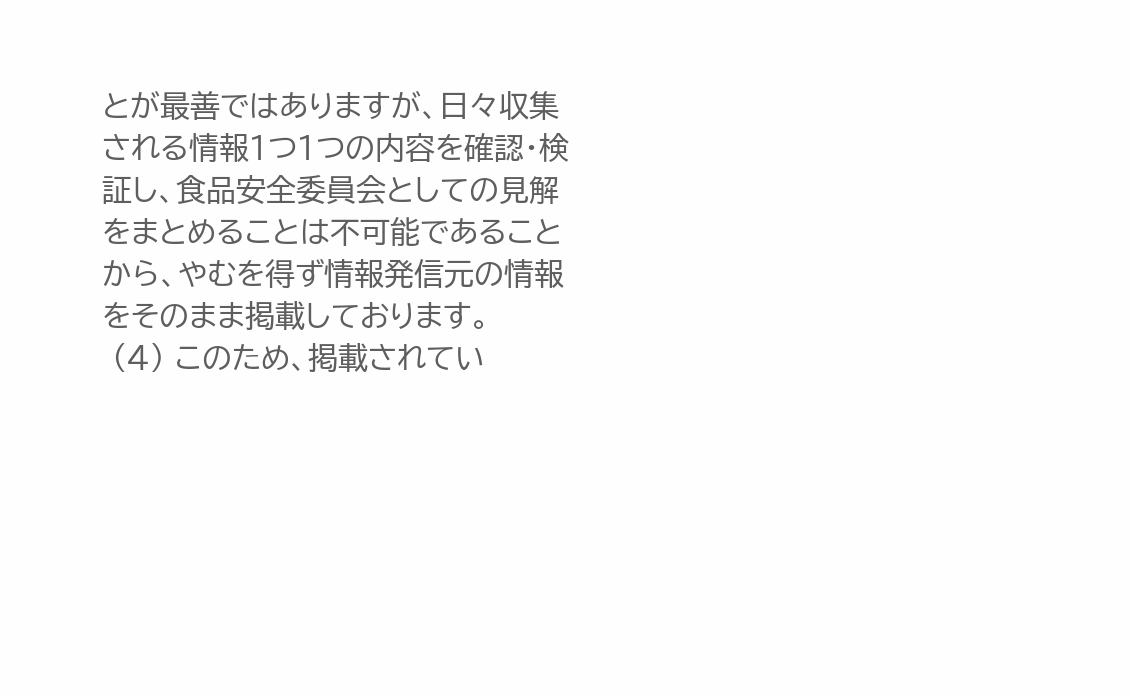とが最善ではありますが、日々収集される情報1つ1つの内容を確認・検証し、食品安全委員会としての見解をまとめることは不可能であることから、やむを得ず情報発信元の情報をそのまま掲載しております。
 (4) このため、掲載されてい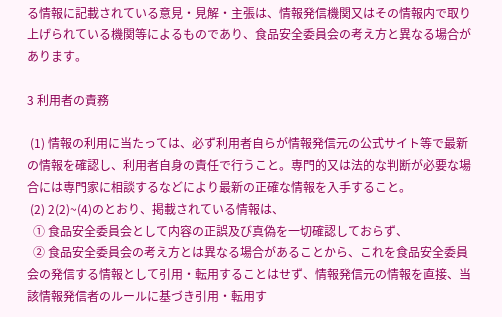る情報に記載されている意見・見解・主張は、情報発信機関又はその情報内で取り上げられている機関等によるものであり、食品安全委員会の考え方と異なる場合があります。

3 利用者の責務

 (1) 情報の利用に当たっては、必ず利用者自らが情報発信元の公式サイト等で最新の情報を確認し、利用者自身の責任で行うこと。専門的又は法的な判断が必要な場合には専門家に相談するなどにより最新の正確な情報を入手すること。
 (2) 2(2)~(4)のとおり、掲載されている情報は、
  ① 食品安全委員会として内容の正誤及び真偽を一切確認しておらず、
  ② 食品安全委員会の考え方とは異なる場合があることから、これを食品安全委員会の発信する情報として引用・転用することはせず、情報発信元の情報を直接、当該情報発信者のルールに基づき引用・転用す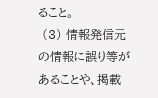ること。
 (3) 情報発信元の情報に誤り等があることや、掲載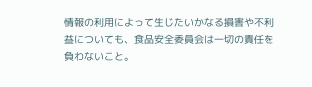情報の利用によって生じたいかなる損害や不利益についても、食品安全委員会は一切の責任を負わないこと。